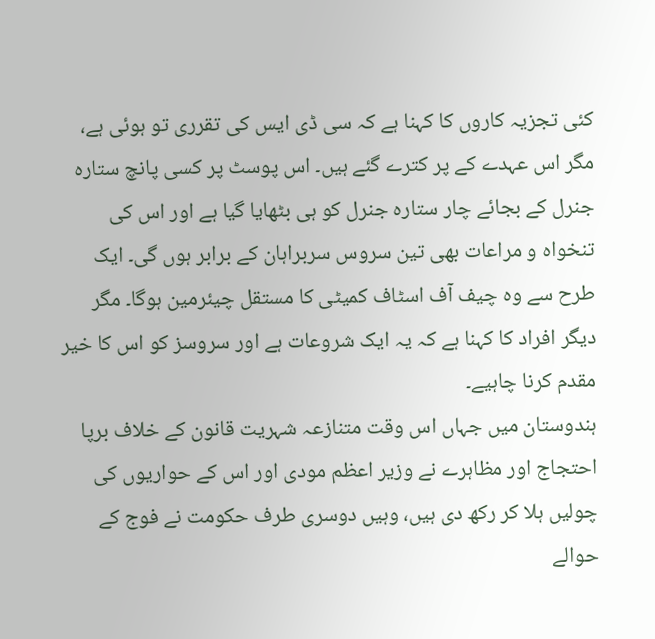کئی تجزیہ کاروں کا کہنا ہے کہ سی ڈی ایس کی تقرری تو ہوئی ہے، مگر اس عہدے کے پر کترے گئے ہیں۔ اس پوسٹ پر کسی پانچ ستارہ جنرل کے بجائے چار ستارہ جنرل کو ہی بٹھایا گیا ہے اور اس کی تنخواہ و مراعات بھی تین سروس سربراہان کے برابر ہوں گی۔ ایک طرح سے وہ چیف آف اسٹاف کمیٹی کا مستقل چیئرمین ہوگا۔ مگر دیگر افراد کا کہنا ہے کہ یہ ایک شروعات ہے اور سروسز کو اس کا خیر مقدم کرنا چاہیے۔
ہندوستان میں جہاں اس وقت متنازعہ شہریت قانون کے خلاف برپا احتجاج اور مظاہرے نے وزیر اعظم مودی اور اس کے حواریوں کی چولیں ہلا کر رکھ دی ہیں، وہیں دوسری طرف حکومت نے فوج کے حوالے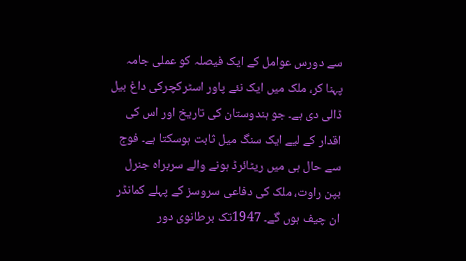سے دورس عوامل کے ایک فیصلہ کو عملی جامہ پہنا کر، ملک میں ایک نئے پاور اسٹرکچرکی داغ بیل ڈالی دی ہے۔ جو ہندوستان کی تاریخ اور اس کی اقدار کے لیے ایک سنگ میل ثابت ہوسکتا ہے۔ فوج سے حال ہی میں ریٹائرڈ ہونے والے سربراہ جنرل بپن راوت، ملک کی دفاعی سروسز کے پہلے کمانڈر ان چیف ہوں گے۔ 1947تک برطانوی دور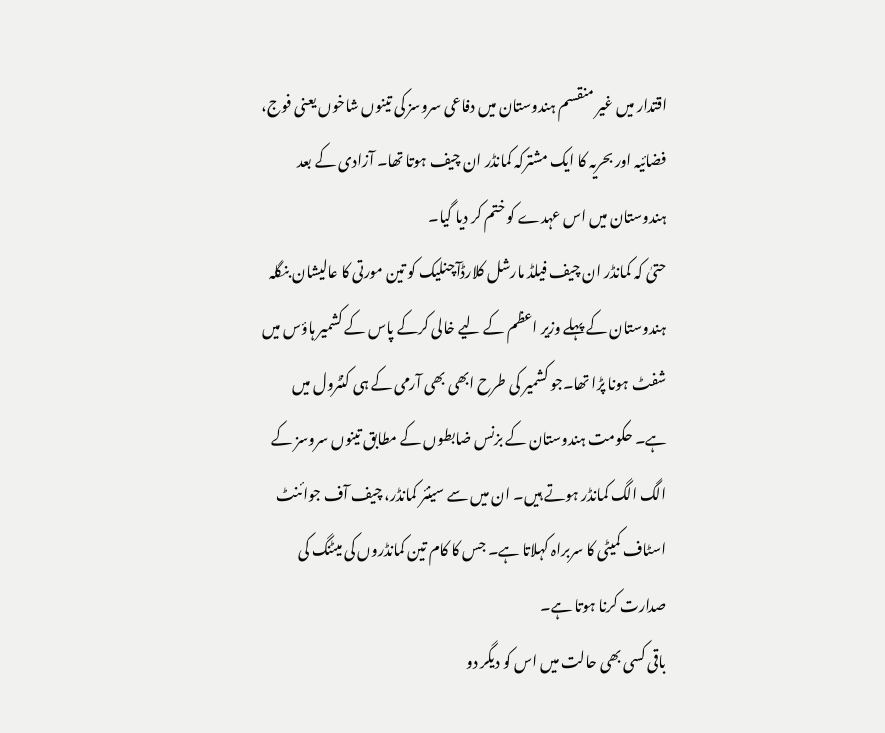اقتدار میں غیر منقسم ہندوستان میں دفاعی سروسز کی تینوں شاخوں یعنی فوج، فضائیہ اور بحریہ کا ایک مشترکہ کمانڈر ان چیف ہوتا تھا۔ آزادی کے بعد ہندوستان میں اس عہدے کو ختم کر دیا گیا۔
حتیٰ کہ کمانڈر ان چیف فیلڈ مارشل کلارڈآچنلیک کو تین مورتی کا عالیشان بنگلہ ہندوستان کے پہلے وزیر اعظم کے لیے خالی کرکے پاس کے کشمیر ہاؤس میں شفٹ ہونا پڑا تھا۔جو کشمیر کی طرح ابھی بھی آرمی کے ہی کنٹرول میں ہے۔ حکومت ہندوستان کے بزنس ضابطوں کے مطابق تینوں سروسز کے الگ الگ کمانڈر ہوتے ہیں۔ ان میں سے سینئر کمانڈر، چیف آف جوائنٹ اسٹاف کمیٹی کا سربراہ کہلاتا ہے۔ جس کا کام تین کمانڈروں کی میٹنگ کی صدارت کرنا ہوتا ہے۔
باقی کسی بھی حالت میں اس کو دیگر دو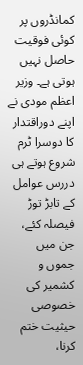کمانڈروں پر کوئی فوقیت حاصل نہیں ہوتی ہے۔ وزیر اعظم مودی نے اپنے دوراقتدار کا دوسرا ٹرم شروع ہوتے ہی دررس عوامل کے تابڑ توڑ فیصلہ کئے، جن میں جموں و کشمیر کی خصوصی حیثیت ختم کرنا،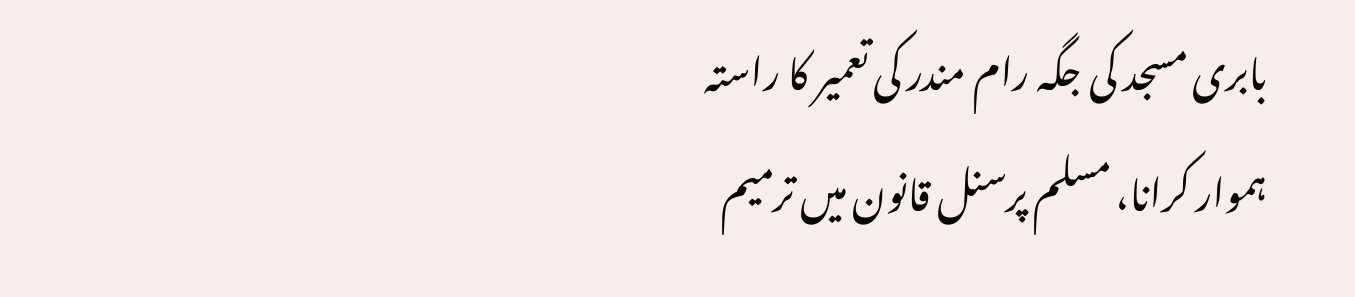بابری مسجد کی جگہ رام مندر کی تعمیر کا راستہ ہموار کرانا، مسلم پرسنل قانون میں ترمیم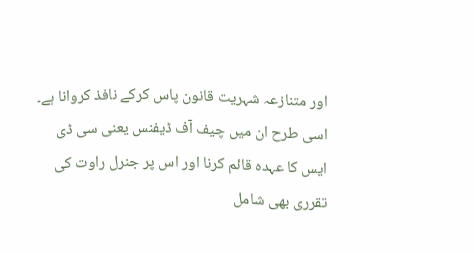اور متنازعہ شہریت قانون پاس کرکے نافذ کروانا ہے۔ اسی طرح ان میں چیف آف ڈیفنس یعنی سی ڈی ایس کا عہدہ قائم کرنا اور اس پر جنرل راوت کی تقرری بھی شامل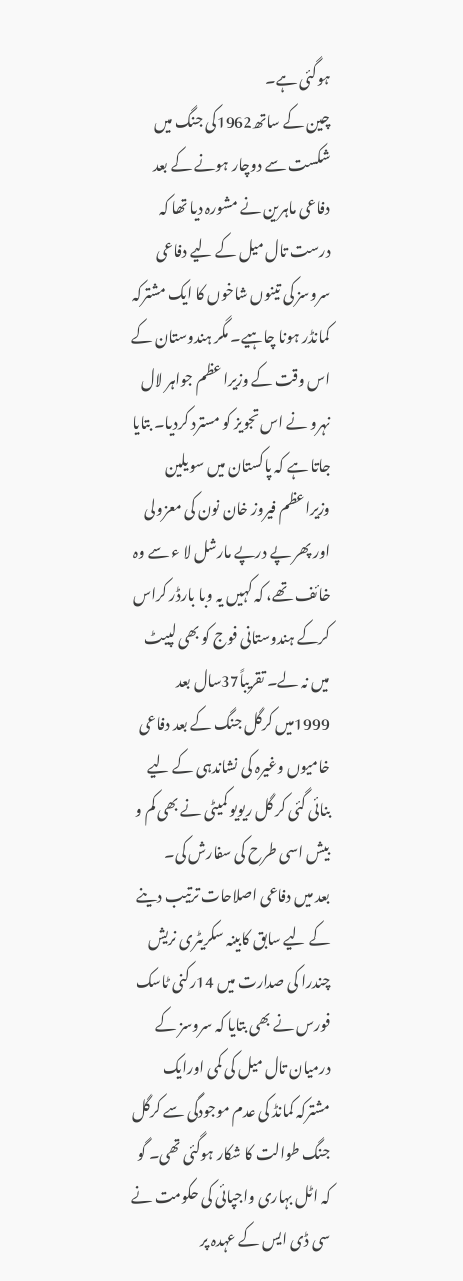ہوگئی ہے۔
چین کے ساتھ1962کی جنگ میں شکست سے دوچار ہونے کے بعد دفاعی ماہرین نے مشورہ دیا تھا کہ درست تال میل کے لیے دفاعی سروسز کی تینوں شاخوں کا ایک مشترکہ کمانڈر ہونا چاہیے۔ مگر ہندوستان کے اس وقت کے وزیرا عظم جواہر لال نہرو نے اس تجویز کو مسترد کردیا۔ بتایا جاتا ہے کہ پاکستان میں سویلین وزیراعظم فیروز خان نون کی معزولی اور پھر پے درپے مارشل لا ء سے وہ خائف تھے، کہ کہیں یہ وبا بارڈر کراس کرکے ہندوستانی فوج کو بھی لپیٹ میں نہ لے۔ تقریباً37سال بعد 1999میں کرگل جنگ کے بعد دفاعی خامیوں وغیرہ کی نشاندہی کے لیے بنائی گئی کر گل ریویو کمیٹی نے بھی کم و بیش اسی طرح کی سفارش کی۔
بعد میں دفاعی اصلاحات ترتیب دینے کے لیے سابق کابینہ سکریٹری نریش چندرا کی صدارت میں 14رکنی ٹاسک فورس نے بھی بتایا کہ سروسز کے درمیان تال میل کی کمی اورایک مشترکہ کمانڈ کی عدم موجودگی سے کرگل جنگ طوالت کا شکار ہوگئی تھی۔ گو کہ اٹل بہاری واجپائی کی حکومت نے سی ڈی ایس کے عہدہ پر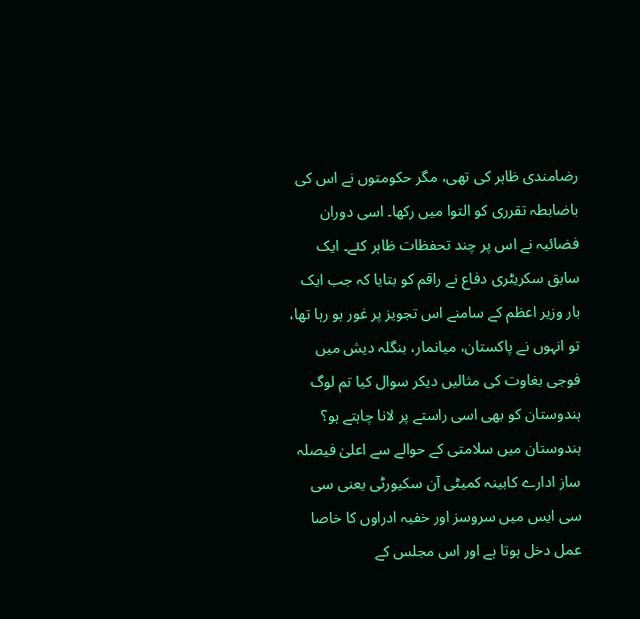رضامندی ظاہر کی تھی، مگر حکومتوں نے اس کی باضابطہ تقرری کو التوا میں رکھا۔ اسی دوران فضائیہ نے اس پر چند تحفظات ظاہر کئے۔ ایک سابق سکریٹری دفاع نے راقم کو بتایا کہ جب ایک بار وزیر اعظم کے سامنے اس تجویز پر غور ہو رہا تھا، تو انہوں نے پاکستان، میانمار، بنگلہ دیش میں فوجی بغاوت کی مثالیں دیکر سوال کیا تم لوگ ہندوستان کو بھی اسی راستے پر لانا چاہتے ہو؟
ہندوستان میں سلامتی کے حوالے سے اعلیٰ فیصلہ ساز ادارے کابینہ کمیٹی آن سکیورٹی یعنی سی سی ایس میں سروسز اور خفیہ ادراوں کا خاصا عمل دخل ہوتا ہے اور اس مجلس کے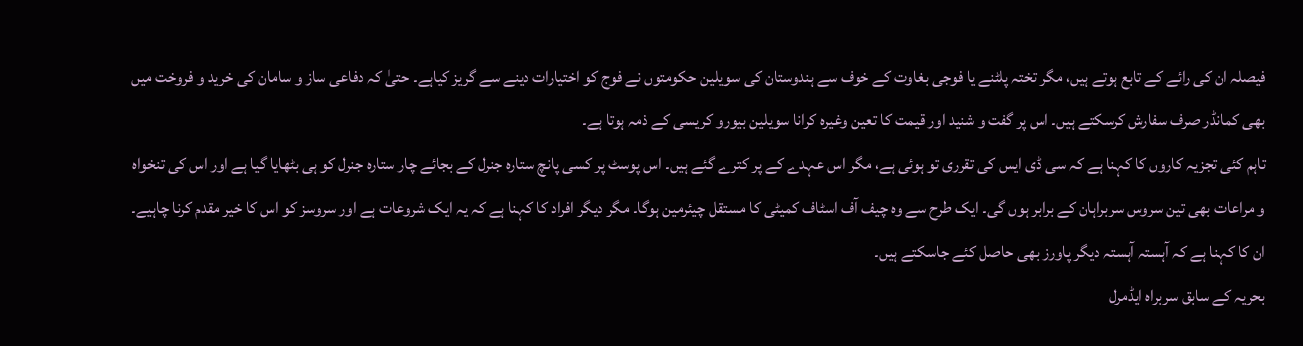فیصلہ ان کی رائے کے تابع ہوتے ہیں، مگر تختہ پلٹنے یا فوجی بغاوت کے خوف سے ہندوستان کی سویلین حکومتوں نے فوج کو اختیارات دینے سے گریز کیاہے۔ حتیٰ کہ دفاعی ساز و سامان کی خرید و فروخت میں بھی کمانڈر صرف سفارش کرسکتے ہیں۔ اس پر گفت و شنید اور قیمت کا تعین وغیرہ کرانا سویلین بیورو کریسی کے ذمہ ہوتا ہے۔
تاہم کئی تجزیہ کاروں کا کہنا ہے کہ سی ڈی ایس کی تقرری تو ہوئی ہے، مگر اس عہدے کے پر کترے گئے ہیں۔ اس پوسٹ پر کسی پانچ ستارہ جنرل کے بجائے چار ستارہ جنرل کو ہی بٹھایا گیا ہے اور اس کی تنخواہ و مراعات بھی تین سروس سربراہان کے برابر ہوں گی۔ ایک طرح سے وہ چیف آف اسٹاف کمیٹی کا مستقل چیئرمین ہوگا۔ مگر دیگر افراد کا کہنا ہے کہ یہ ایک شروعات ہے اور سروسز کو اس کا خیر مقدم کرنا چاہیے۔ ان کا کہنا ہے کہ آہستہ آہستہ دیگر پاورز بھی حاصل کئے جاسکتے ہیں۔
بحریہ کے سابق سربراہ ایڈمرل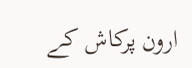ارون پرکاش کے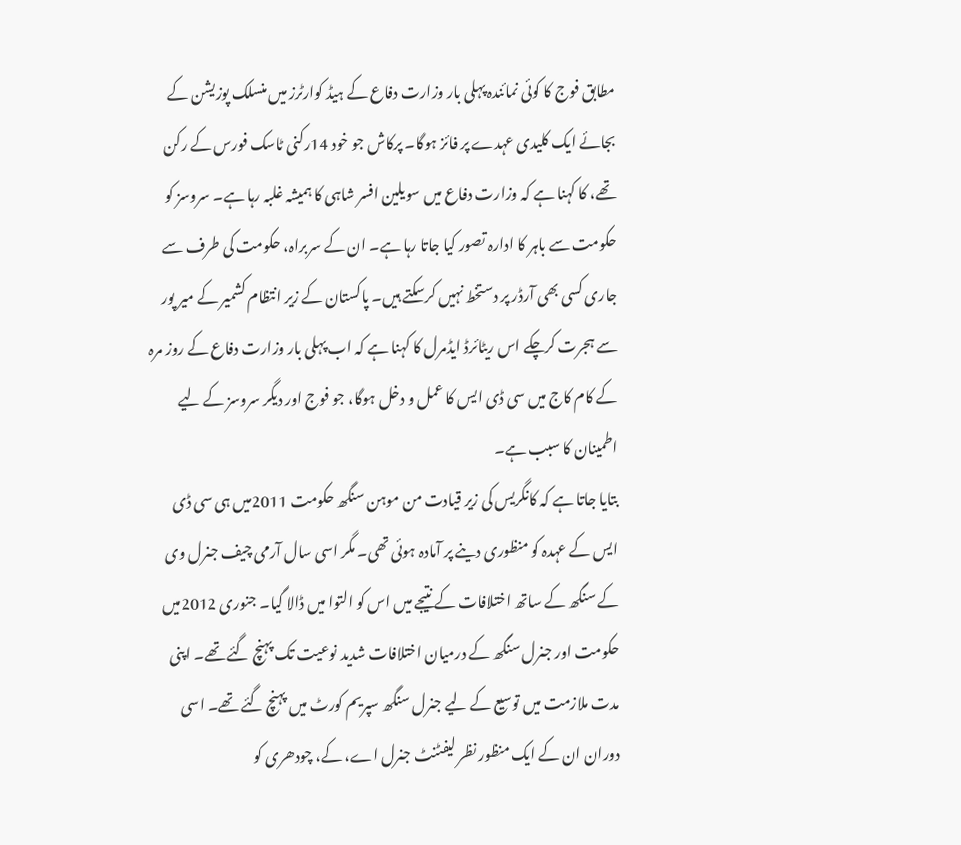مطابق فوج کا کوئی نمائندہ پہلی بار وزارت دفاع کے ہیڈ کوارٹرز میں منسلک پوزیشن کے بجائے ایک کلیدی عہدے پر فائز ہوگا۔ پرکاش جو خود 14رکنی ٹاسک فورس کے رکن تھے، کا کہنا ہے کہ وزارت دفاع میں سویلین افسر شاہی کا ہمیشہ غلبہ رہا ہے۔ سروسز کو حکومت سے باہر کا ادارہ تصور کیا جاتا رہا ہے۔ ان کے سربراہ، حکومت کی طرف سے جاری کسی بھی آرڈر پر دستخط نہیں کرسکتے ہیں۔ پاکستان کے زیر انتظام کشمیر کے میر پور سے ہجرت کرچکے اس ریٹائرڈ ایڈمرل کا کہنا ہے کہ اب پہلی بار وزارت دفاع کے روز مرہ کے کام کاج میں سی ڈی ایس کا عمل و دخل ہوگا، جو فوج اور دیگر سروسز کے لیے اطمینان کا سبب ہے۔
بتایا جاتا ہے کہ کانگریس کی زیر قیادت من موہن سنگھ حکومت 2011میں ہی سی ڈی ایس کے عہدہ کو منظوری دینے پر آمادہ ہوئی تھی۔ مگر اسی سال آرمی چیف جنرل وی کے سنگھ کے ساتھ اختلافات کے نتیجے میں اس کو التوا میں ڈالا گیا۔ جنوری 2012میں حکومت اور جنرل سنگھ کے درمیان اختلافات شدید نوعیت تک پہنچ گئے تھے۔ اپنی مدت ملازمت میں توسیع کے لیے جنرل سنگھ سپریم کورٹ میں پہنچ گئے تھے۔ اسی دوران ان کے ایک منظور نظر لیفٹنٹ جنرل اے، کے، چودھری کو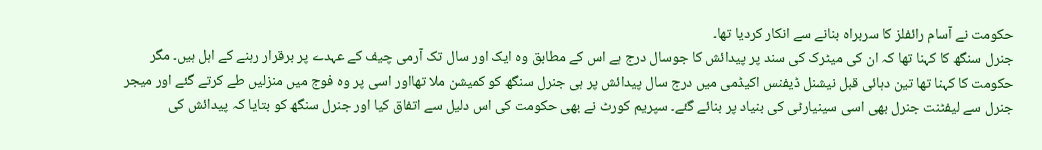حکومت نے آسام رائفلز کا سربراہ بنانے سے انکار کردیا تھا۔
جنرل سنگھ کا کہنا تھا کہ ان کی میٹرک کی سند پر پیدائش کا جوسال درج ہے اس کے مطابق وہ ایک اور سال تک آرمی چیف کے عہدے پر برقرار رہنے کے اہل ہیں۔ مگر حکومت کا کہنا تھا تین دہائی قبل نیشنل ڈیفنس اکیڈمی میں درج سال پیدائش پر ہی جنرل سنگھ کو کمیشن ملا تھااور اسی پر وہ فوج میں منزلیں طے کرتے گئے اور میجر جنرل سے لیفٹنت جنرل بھی اسی سینیارٹی کی بنیاد پر بنائے گئے۔ سپریم کورٹ نے بھی حکومت کی اس دلیل سے اتفاق کیا اور جنرل سنگھ کو بتایا کہ پیدائش کی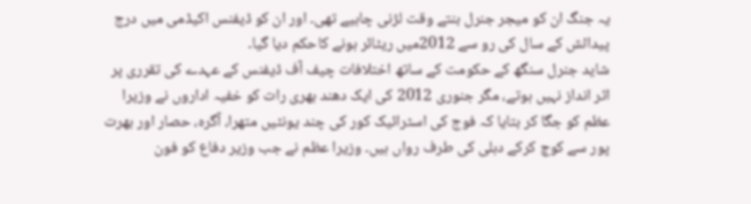یہ جنگ ان کو میجر جنرل بنتے وقت لڑنی چاہیے تھی۔ اور ان کو ڈیفنس اکیڈمی میں درج پیدائش کے سال کی رو سے 2012میں ریٹائر ہونے کاحکم دیا گیا۔
شاید جنرل سنگھ کے حکومت کے ساتھ اختلافات چیف آف ڈیفنس کے عہدے کی تقرری پر اثر انداز نہیں ہوتے، مگر جنوری 2012 کی ایک دھند بھری رات کو خفیہ اداروں نے وزیرا عظم کو جگا کر بتایا کہ فوج کی اسٹرائیک کور کی چند یونٹیں متھرا، آگرہ، حصار اور بھرت پور سے کوچ کرکے دہلی کی طرف رواں ہیں۔ وزیرا عظم نے جب وزیر دفاع کو فون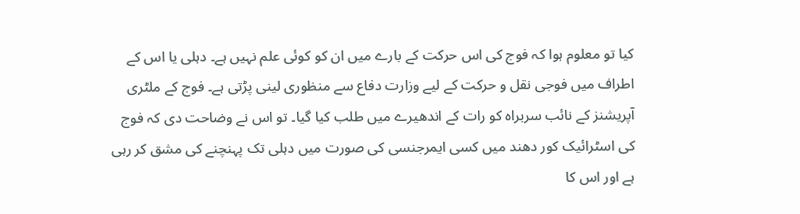کیا تو معلوم ہوا کہ فوج کی اس حرکت کے بارے میں ان کو کوئی علم نہیں ہے۔ دہلی یا اس کے اطراف میں فوجی نقل و حرکت کے لیے وزارت دفاع سے منظوری لینی پڑتی ہے۔ فوج کے ملٹری آپریشنز کے نائب سربراہ کو رات کے اندھیرے میں طلب کیا گیا۔ تو اس نے وضاحت دی کہ فوج کی اسٹرائیک کور دھند میں کسی ایمرجنسی کی صورت میں دہلی تک پہنچنے کی مشق کر رہی ہے اور اس کا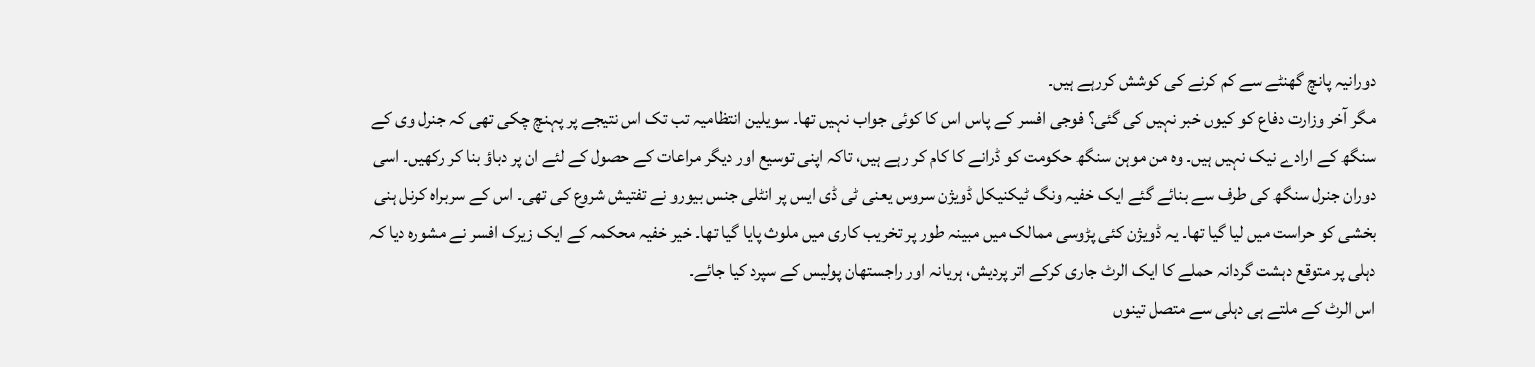دورانیہ پانچ گھنٹے سے کم کرنے کی کوشش کررہے ہیں۔
مگر آخر وزارت دفاع کو کیوں خبر نہیں کی گئی؟ فوجی افسر کے پاس اس کا کوئی جواب نہیں تھا۔ سویلین انتظامیہ تب تک اس نتیجے پر پہنچ چکی تھی کہ جنرل وی کے سنگھ کے ارادے نیک نہیں ہیں۔ وہ من موہن سنگھ حکومت کو ڈرانے کا کام کر رہے ہیں، تاکہ اپنی توسیع اور دیگر مراعات کے حصول کے لئے ان پر دباؤ بنا کر رکھیں۔ اسی دوران جنرل سنگھ کی طرف سے بنائے گئے ایک خفیہ ونگ ٹیکنیکل ڈویژن سروس یعنی ٹی ڈی ایس پر انٹلی جنس بیورو نے تفتیش شروع کی تھی۔ اس کے سربراہ کرنل ہنی بخشی کو حراست میں لیا گیا تھا۔ یہ ڈویژن کئی پڑوسی ممالک میں مبینہ طور پر تخریب کاری میں ملوث پایا گیا تھا۔ خیر خفیہ محکمہ کے ایک زیرک افسر نے مشورہ دیا کہ دہلی پر متوقع دہشت گردانہ حملے کا ایک الرٹ جاری کرکے اتر پردیش، ہریانہ اور راجستھان پولیس کے سپرد کیا جائے۔
اس الرٹ کے ملتے ہی دہلی سے متصل تینوں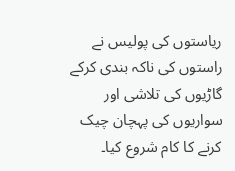ریاستوں کی پولیس نے راستوں کی ناکہ بندی کرکے گاڑیوں کی تلاشی اور سواریوں کی پہچان چیک کرنے کا کام شروع کیا۔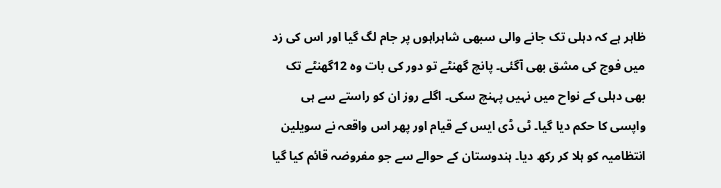ظاہر ہے کہ دہلی تک جانے والی سبھی شاہراہوں پر جام لگ گیا اور اس کی زد میں فوج کی مشق بھی آگئی۔ پانچ گھنٹے تو دور کی بات وہ 12گھنٹے تک بھی دہلی کے نواح میں نہیں پہنچ سکی۔ اگلے روز ان کو راستے سے ہی واپسی کا حکم دیا گیا۔ ٹی ڈی ایس کے قیام اور پھر اس واقعہ نے سویلین انتظامیہ کو ہلا کر رکھ دیا۔ ہندوستان کے حوالے سے جو مفروضہ قائم کیا گیا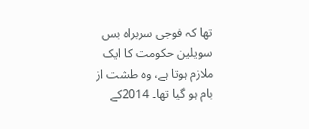تھا کہ فوجی سربراہ بس سویلین حکومت کا ایک ملازم ہوتا ہے، وہ طشت از بام ہو گیا تھا۔ 2014کے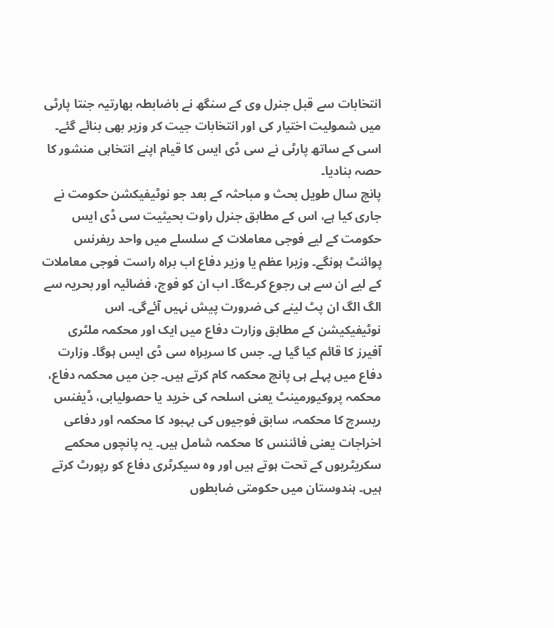انتخابات سے قبل جنرل وی کے سنگھ نے باضابطہ بھارتیہ جنتا پارٹی میں شمولیت اختیار کی اور انتخابات جیت کر وزیر بھی بنائے گئے۔ اسی کے ساتھ پارٹی نے سی ڈی ایس کا قیام اپنے انتخابی منشور کا حصہ بنادیا۔
پانچ سال طویل بحث و مباحثہ کے بعد جو نوٹیفیکشن حکومت نے جاری کیا ہے، اس کے مطابق جنرل راوت بحیثیت سی ڈی ایس حکومت کے لیے فوجی معاملات کے سلسلے میں واحد ریفرنس پوائنٹ ہونگے۔ وزیرا عظم یا وزیر دفاع اب براہ راست فوجی معاملات کے لیے ان سے ہی رجوع کرےگا۔ اب ان کو فوج، فضائیہ اور بحریہ سے الگ الگ ان پٹ لینے کی ضرورت پیش نہیں آئےگی۔ اس نوٹیفیکیشن کے مطابق وزارت دفاع میں ایک اور محکمہ ملٹری آفیرز کا قائم کیا گیا ہے۔ جس کا سربراہ سی ڈی ایس ہوگا۔ وزارت دفاع میں پہلے ہی پانچ محکمہ کام کرتے ہیں۔ جن میں محکمہ دفاع، محکمہ پروکیورمینٹ یعنی اسلحہ کی خرید یا حصولیابی، ڈیفنس ریسرچ کا محکمہ، سابق فوجیوں کی بہبود کا محکمہ اور دفاعی اخراجات یعنی فائننس کا محکمہ شامل ہیں۔ یہ پانچوں محکمے سکریٹریوں کے تحت ہوتے ہیں اور وہ سیکرٹری دفاع کو رپورٹ کرتے ہیں۔ ہندوستان میں حکومتی ضابطوں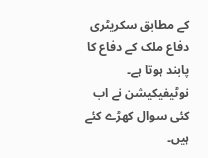کے مطابق سکریٹری دفاع ملک کے دفاع کا پابند ہوتا ہے۔ نوٹیفیکیشن نے اب کئی سوال کھڑے کئے ہیں۔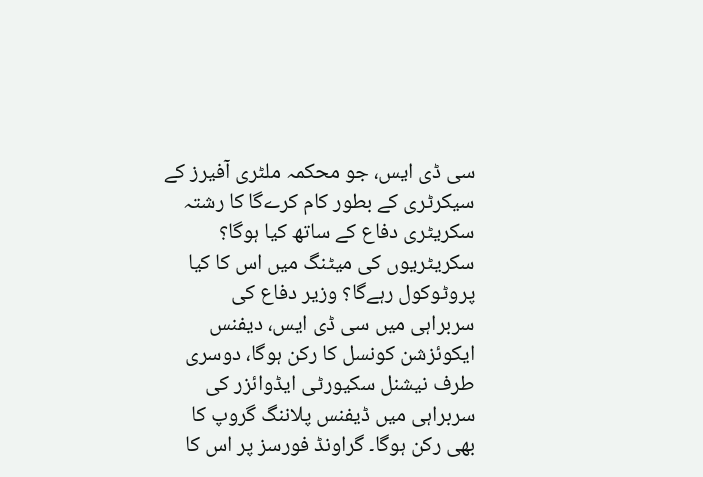سی ڈی ایس، جو محکمہ ملٹری آفیرز کے سیکرٹری کے بطور کام کرےگا کا رشتہ سکریٹری دفاع کے ساتھ کیا ہوگا؟ سکریٹریوں کی میٹنگ میں اس کا کیا پروٹوکول رہےگا؟ وزیر دفاع کی سربراہی میں سی ڈی ایس، دیفنس ایکوئزشن کونسل کا رکن ہوگا، دوسری طرف نیشنل سکیورٹی ایڈوائزر کی سربراہی میں ڈیفنس پلاننگ گروپ کا بھی رکن ہوگا۔ گراونڈ فورسز پر اس کا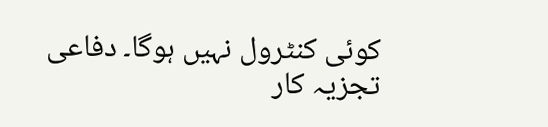کوئی کنٹرول نہیں ہوگا۔ دفاعی تجزیہ کار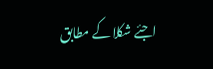اجئے شکلا کے مطابق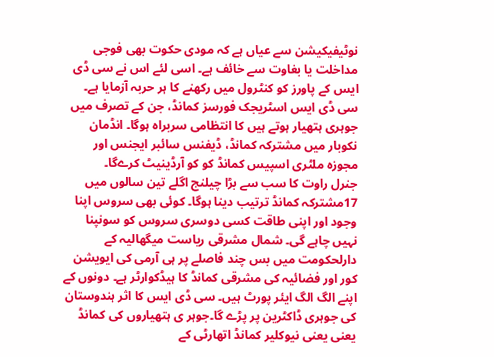نوٹیفیکیشن سے عیاں ہے کہ مودی حکوت بھی فوجی مداخلت یا بغاوت سے خائف ہے۔ اسی لئے اس نے سی ڈی ایس کے پاورز کو کنٹرول میں رکھنے کا ہر حربہ آزمایا ہے۔ سی ڈی ایس اسٹریجک فورسز کمانڈ، جن کے تصرف میں جوہری ہتھیار ہوتے ہیں کا انتظامی سربراہ ہوگا۔ انڈمان نکوبار میں مشترکہ کمانڈ، ڈیفنس سائبر ایجنس اور مجوزہ ملٹری اسپیس کمانڈ کو کو آرڈینیٹ کرےگا۔
جنرل راوت کا سب سے بڑا چیلنج اگلے تین سالوں میں 17مشترکہ کمانڈ ترتیب دینا ہوگا۔ کوئی بھی سروس اپنا وجود اور اپنی طاقت کسی دوسری سروس کو سونپنا نہیں چاہے گی۔ شمال مشرقی ریاست میگھالیہ کے دارلحکومت میں بس چند فاصلے پر ہی آرمی کی ایویشن کور اور فضائیہ کی مشرقی کمانڈ کا ہیڈکوارٹر ہے۔ دونوں کے اپنے الگ الگ ایئر پورٹ ہیں۔ سی ڈی ایس کا اثر ہندوستان کی جوہری ڈاکٹرین پر پڑے گا۔جوہر ی ہتھیاروں کی کمانڈ یعنی یعنی نیوکلیر کمانڈ اتھارٹی کے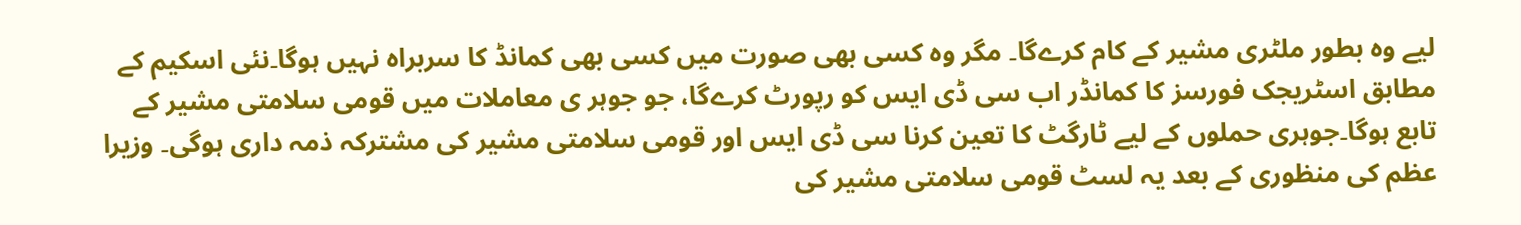لیے وہ بطور ملٹری مشیر کے کام کرےگا۔ مگر وہ کسی بھی صورت میں کسی بھی کمانڈ کا سربراہ نہیں ہوگا۔نئی اسکیم کے مطابق اسٹریجک فورسز کا کمانڈر اب سی ڈی ایس کو رپورٹ کرےگا، جو جوہر ی معاملات میں قومی سلامتی مشیر کے تابع ہوگا۔جوہری حملوں کے لیے ٹارگٹ کا تعین کرنا سی ڈی ایس اور قومی سلامتی مشیر کی مشترکہ ذمہ داری ہوگی۔ وزیرا عظم کی منظوری کے بعد یہ لسٹ قومی سلامتی مشیر کی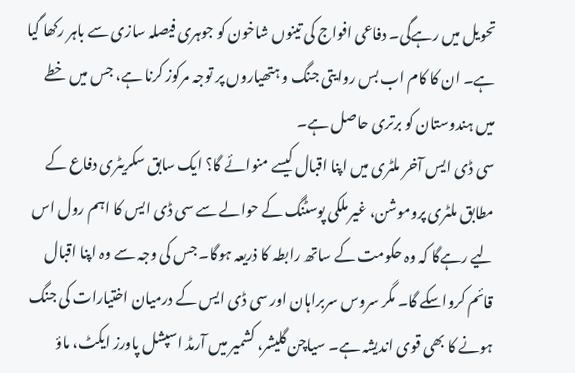تحویل میں رہےگی۔ دفاعی افواج کی تینوں شاخون کو جوہری فیصلہ سازی سے باہر رکھا گیا ہے۔ ان کا کام اب بس روایتی جنگ و ہتھیاروں پر توجہ مرکوز کرنا ہے، جس میں خطے میں ہندوستان کو برتری حاصل ہے۔
سی ڈی ایس آخر ملٹری میں اپنا اقبال کیسے منوائے گا؟ ایک سابق سکریٹری دفاع کے مطابق ملٹری پروموشن، غیر ملکی پوسٹنگ کے حوالے سے سی ڈی ایس کا اہم رول اس لیے رہےگا کہ وہ حکومت کے ساتھ رابطہ کا ذریعہ ہوگا۔ جس کی وجہ سے وہ اپنا اقبال قائم کرواسکے گا۔ مگر سروس سربراہان اور سی ڈی ایس کے درمیان اختیارات کی جنگ ہونے کا بھی قوی اندیشہ ہے۔ سیاچن گلیشر، کشمیر میں آرمڈ اسپشل پاورز ایکٹ، ماؤ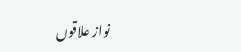نواز علاقوں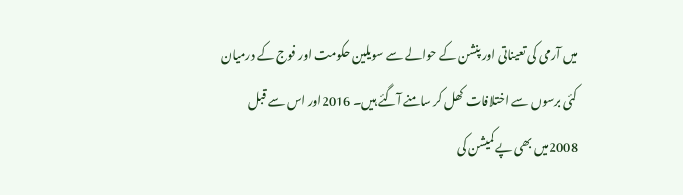میں آرمی کی تعیناتی اور پنشن کے حوالے سے سویلین حکومت اور فوج کے درمیان کئی برسوں سے اختلافات کھل کر سامنے آگئے ہیں۔ 2016اور اس سے قبل 2008میں بھی پے کمیشن کی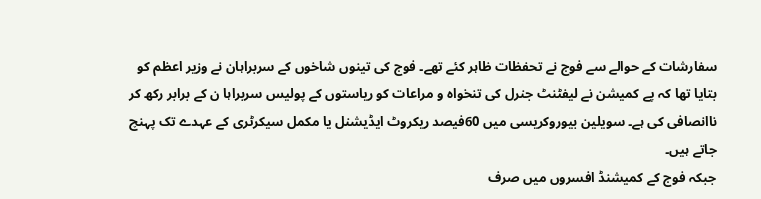سفارشات کے حوالے سے فوج نے تحفظات ظاہر کئے تھے۔ فوج کی تینوں شاخوں کے سربراہان نے وزیر اعظم کو بتایا تھا کہ پے کمیشن نے لیفٹنٹ جنرل کی تنخواہ و مراعات کو ریاستوں کے پولیس سربراہا ن کے برابر رکھ کر ناانصافی کی ہے۔ سویلین بیوروکریسی میں 60فیصد ریکروٹ ایڈیشنل یا مکمل سیکرٹری کے عہدے تک پہنچ جاتے ہیں۔
جبکہ فوج کے کمیشنڈ افسروں میں صرف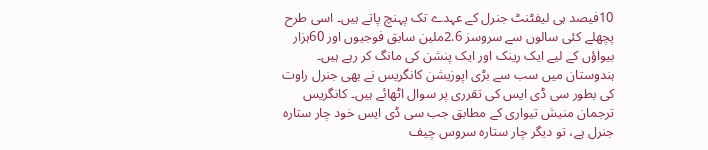10فیصد ہی لیفٹنٹ جنرل کے عہدے تک پہنچ پاتے ہیں۔ اسی طرح پچھلے کئی سالوں سے سروسز 2.6ملین سابق فوجیوں اور 60ہزار بیواؤں کے لیے ایک رینک اور ایک پنشن کی مانگ کر رہے ہیں۔ ہندوستان میں سب سے بڑی اپوزیشن کانگریس نے بھی جنرل راوت کی بطور سی ڈی ایس کی تقرری پر سوال اٹھائے ہیں۔ کانگریس ترجمان منیش تیواری کے مطابق جب سی ڈی ایس خود چار ستارہ جنرل ہے، تو دیگر چار ستارہ سروس چیف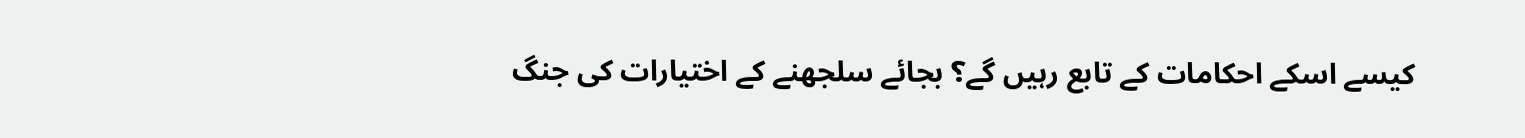کیسے اسکے احکامات کے تابع رہیں گے؟ بجائے سلجھنے کے اختیارات کی جنگ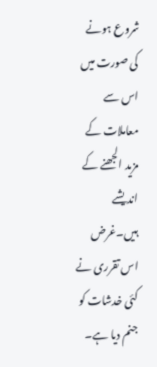شروع ہونے کی صورت میں اس سے معاملات کے مزید الجھنے کے اندیشے ہیں۔غرض اس تقرری نے کئی خدشات کو جنم دیا ہے۔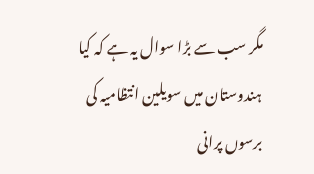مگر سب سے بڑا سوال یہ ہے کہ کیا ہندوستان میں سویلین انتظامیہ کی برسوں پرانی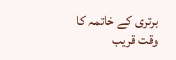برتری کے خاتمہ کا وقت قریب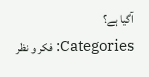آگیا ہے؟
Categories: فکر و نظر